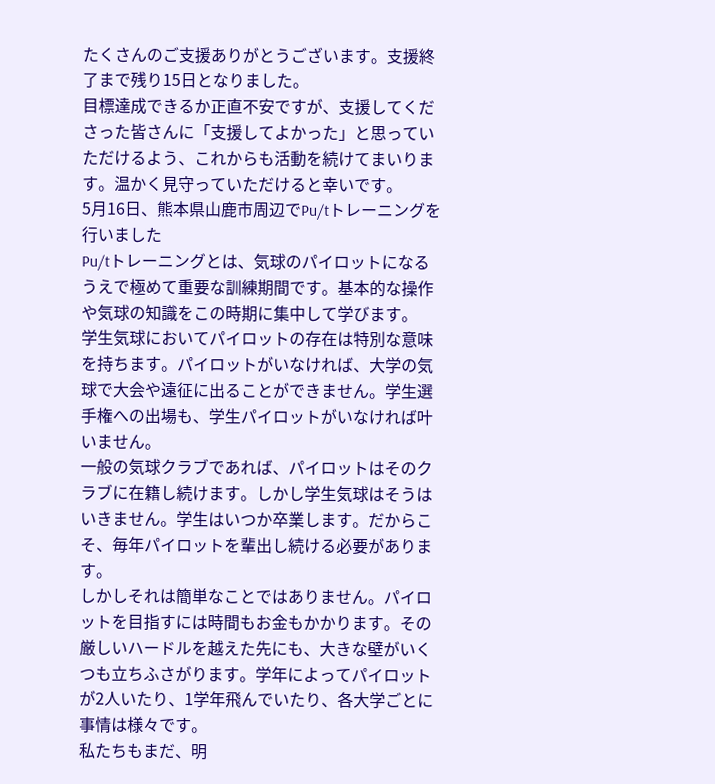たくさんのご支援ありがとうございます。支援終了まで残り15日となりました。
目標達成できるか正直不安ですが、支援してくださった皆さんに「支援してよかった」と思っていただけるよう、これからも活動を続けてまいります。温かく見守っていただけると幸いです。
5月16日、熊本県山鹿市周辺でPu/tトレーニングを行いました
Pu/tトレーニングとは、気球のパイロットになるうえで極めて重要な訓練期間です。基本的な操作や気球の知識をこの時期に集中して学びます。
学生気球においてパイロットの存在は特別な意味を持ちます。パイロットがいなければ、大学の気球で大会や遠征に出ることができません。学生選手権への出場も、学生パイロットがいなければ叶いません。
一般の気球クラブであれば、パイロットはそのクラブに在籍し続けます。しかし学生気球はそうはいきません。学生はいつか卒業します。だからこそ、毎年パイロットを輩出し続ける必要があります。
しかしそれは簡単なことではありません。パイロットを目指すには時間もお金もかかります。その厳しいハードルを越えた先にも、大きな壁がいくつも立ちふさがります。学年によってパイロットが2人いたり、1学年飛んでいたり、各大学ごとに事情は様々です。
私たちもまだ、明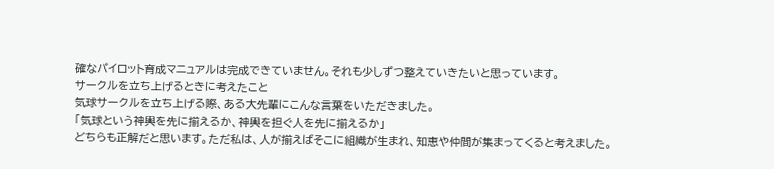確なパイロット育成マニュアルは完成できていません。それも少しずつ整えていきたいと思っています。
サークルを立ち上げるときに考えたこと
気球サークルを立ち上げる際、ある大先輩にこんな言葉をいただきました。
「気球という神輿を先に揃えるか、神輿を担ぐ人を先に揃えるか」
どちらも正解だと思います。ただ私は、人が揃えばそこに組織が生まれ、知恵や仲間が集まってくると考えました。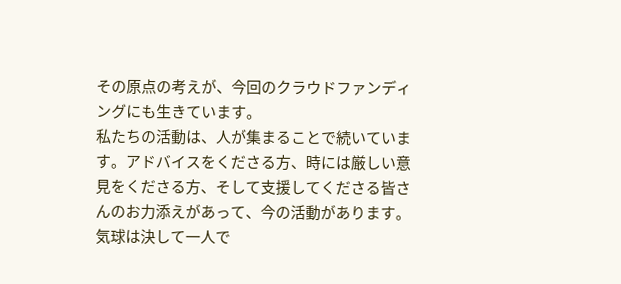その原点の考えが、今回のクラウドファンディングにも生きています。
私たちの活動は、人が集まることで続いています。アドバイスをくださる方、時には厳しい意見をくださる方、そして支援してくださる皆さんのお力添えがあって、今の活動があります。
気球は決して一人で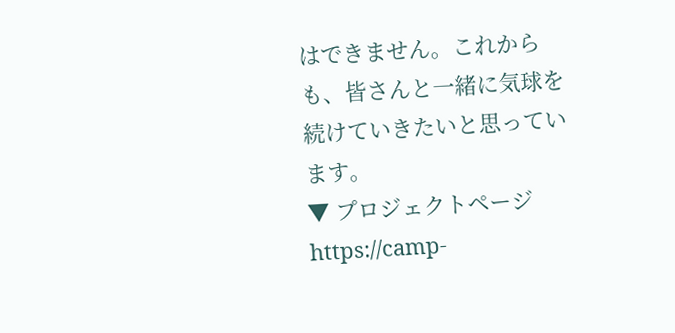はできません。これからも、皆さんと一緒に気球を続けていきたいと思っています。
▼ プロジェクトページhttps://camp-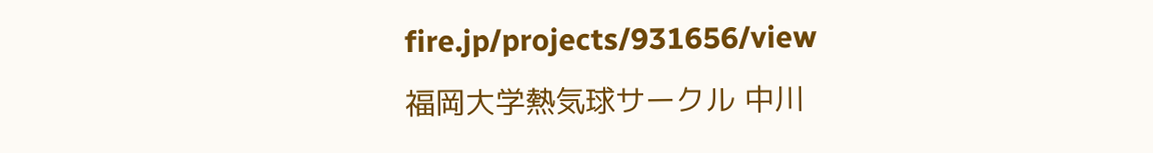fire.jp/projects/931656/view
福岡大学熱気球サークル 中川